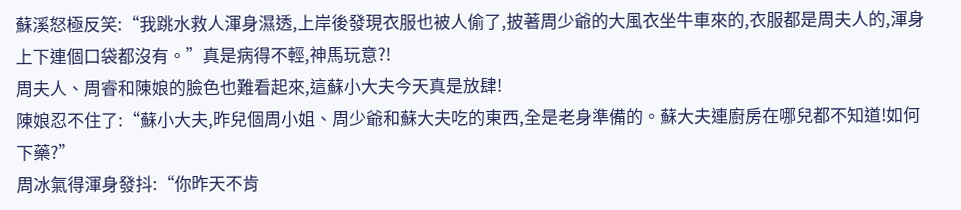蘇溪怒極反笑:“我跳水救人渾身濕透,上岸後發現衣服也被人偷了,披著周少爺的大風衣坐牛車來的,衣服都是周夫人的,渾身上下連個口袋都沒有。”真是病得不輕,神馬玩意?!
周夫人、周睿和陳娘的臉色也難看起來,這蘇小大夫今天真是放肆!
陳娘忍不住了:“蘇小大夫,昨兒個周小姐、周少爺和蘇大夫吃的東西,全是老身準備的。蘇大夫連廚房在哪兒都不知道!如何下藥?”
周冰氣得渾身發抖:“你昨天不肯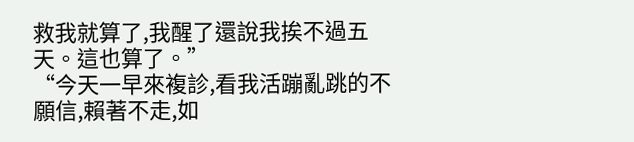救我就算了,我醒了還說我挨不過五天。這也算了。”
“今天一早來複診,看我活蹦亂跳的不願信,賴著不走,如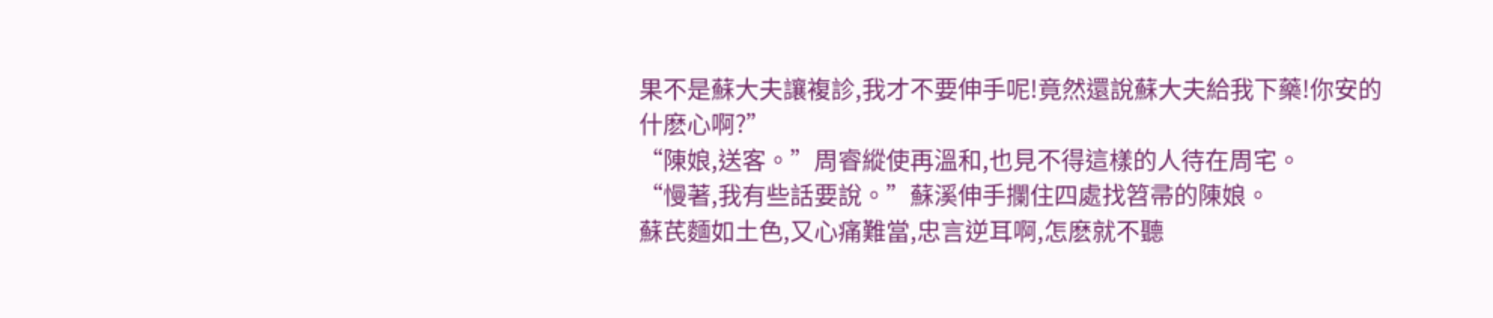果不是蘇大夫讓複診,我才不要伸手呢!竟然還說蘇大夫給我下藥!你安的什麽心啊?”
“陳娘,送客。”周睿縱使再溫和,也見不得這樣的人待在周宅。
“慢著,我有些話要說。”蘇溪伸手攔住四處找笤帚的陳娘。
蘇芪麵如土色,又心痛難當,忠言逆耳啊,怎麽就不聽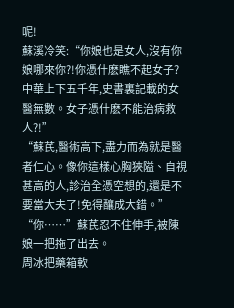呢!
蘇溪冷笑:“你娘也是女人,沒有你娘哪來你?!你憑什麽瞧不起女子?中華上下五千年,史書裏記載的女醫無數。女子憑什麽不能治病救人?!”
“蘇芪,醫術高下,盡力而為就是醫者仁心。像你這樣心胸狹隘、自視甚高的人,診治全憑空想的,還是不要當大夫了!免得釀成大錯。”
“你……”蘇芪忍不住伸手,被陳娘一把拖了出去。
周冰把藥箱軟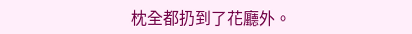枕全都扔到了花廳外。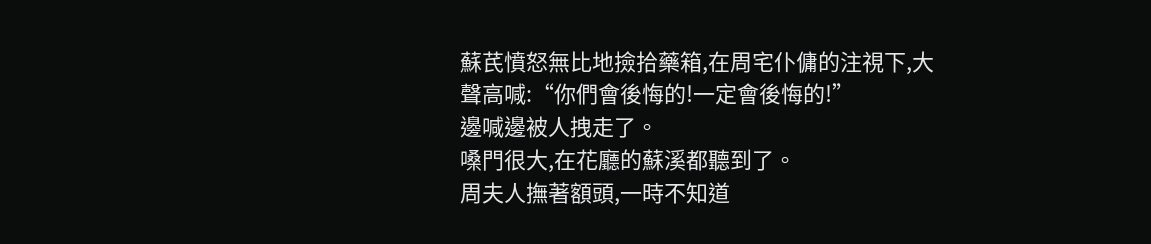蘇芪憤怒無比地撿拾藥箱,在周宅仆傭的注視下,大聲高喊:“你們會後悔的!一定會後悔的!”
邊喊邊被人拽走了。
嗓門很大,在花廳的蘇溪都聽到了。
周夫人撫著額頭,一時不知道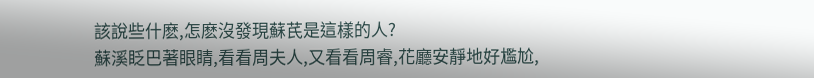該說些什麽,怎麽沒發現蘇芪是這樣的人?
蘇溪眨巴著眼睛,看看周夫人,又看看周睿,花廳安靜地好尷尬,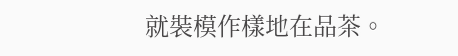就裝模作樣地在品茶。